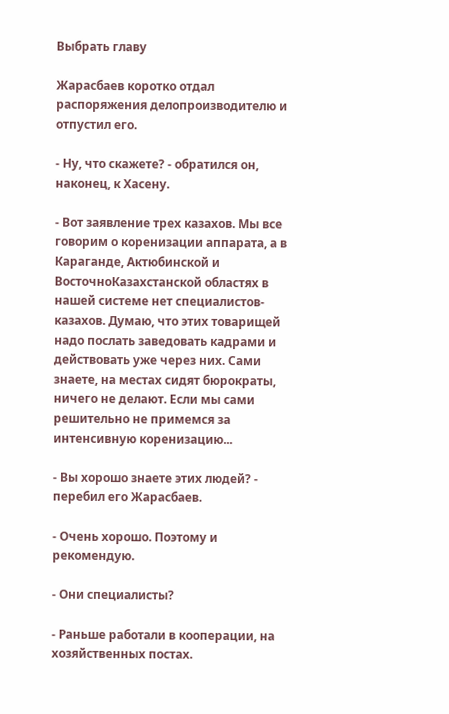Выбрать главу

Жарасбаев коротко отдал распоряжения делопроизводителю и отпустил его.

- Ну, что скажете? - обратился он, наконец, к Хасену.

- Вот заявление трех казахов. Мы все говорим о коренизации аппарата, а в Караганде, Актюбинской и ВосточноКазахстанской областях в нашей системе нет специалистов-казахов. Думаю, что этих товарищей надо послать заведовать кадрами и действовать уже через них. Сами знаете, на местах сидят бюрократы, ничего не делают. Если мы сами решительно не примемся за интенсивную коренизацию...

- Вы хорошо знаете этих людей? - перебил его Жарасбаев.

- Очень хорошо. Поэтому и рекомендую.

- Они специалисты?

- Раньше работали в кооперации, на хозяйственных постах.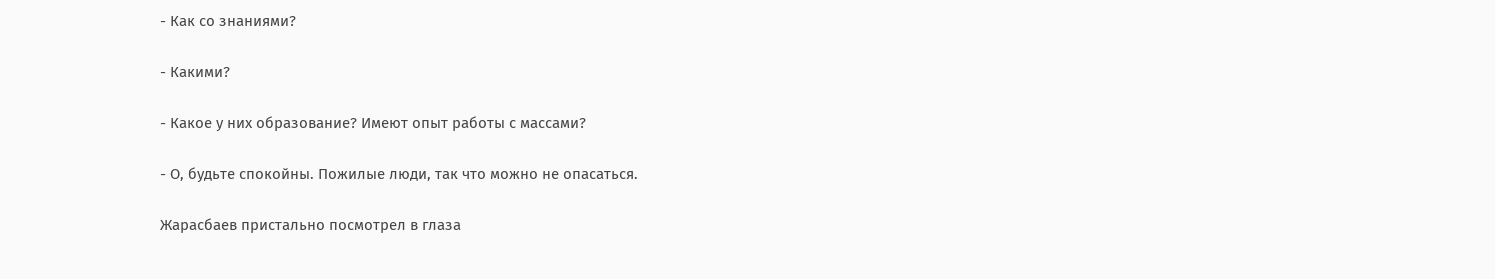- Как со знаниями?

- Какими?

- Какое у них образование? Имеют опыт работы с массами?

- О, будьте спокойны. Пожилые люди, так что можно не опасаться.

Жарасбаев пристально посмотрел в глаза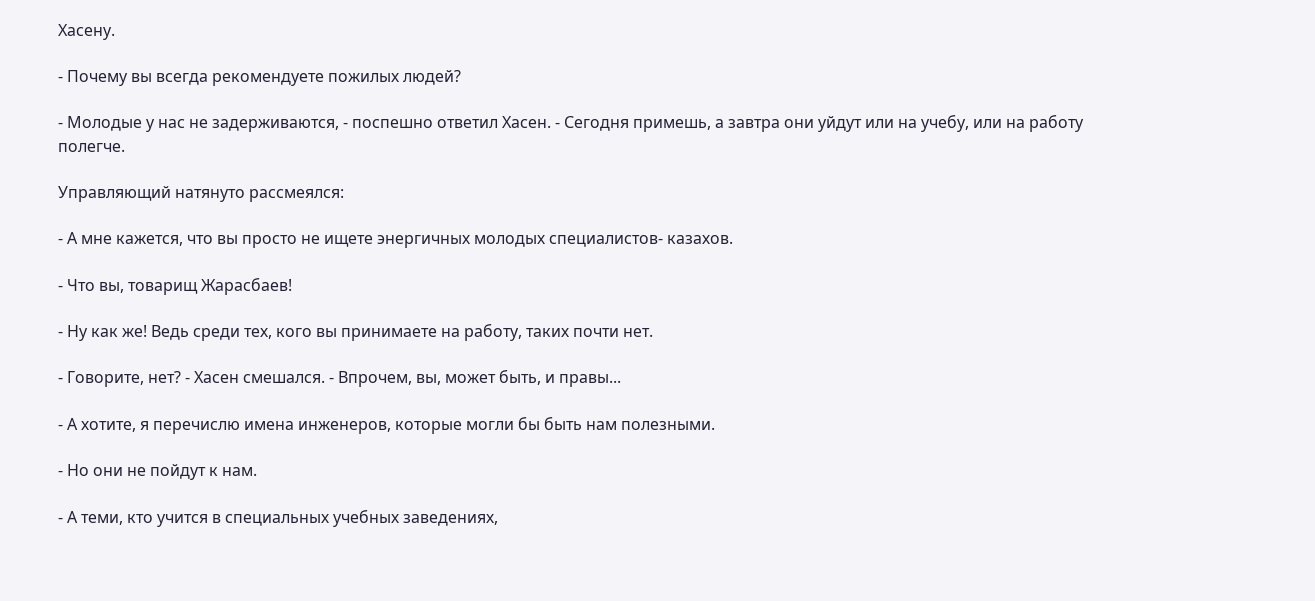Хасену.

- Почему вы всегда рекомендуете пожилых людей?

- Молодые у нас не задерживаются, - поспешно ответил Хасен. - Сегодня примешь, а завтра они уйдут или на учебу, или на работу полегче.

Управляющий натянуто рассмеялся:

- А мне кажется, что вы просто не ищете энергичных молодых специалистов- казахов.

- Что вы, товарищ Жарасбаев!

- Ну как же! Ведь среди тех, кого вы принимаете на работу, таких почти нет.

- Говорите, нет? - Хасен смешался. - Впрочем, вы, может быть, и правы...

- А хотите, я перечислю имена инженеров, которые могли бы быть нам полезными.

- Но они не пойдут к нам.

- А теми, кто учится в специальных учебных заведениях,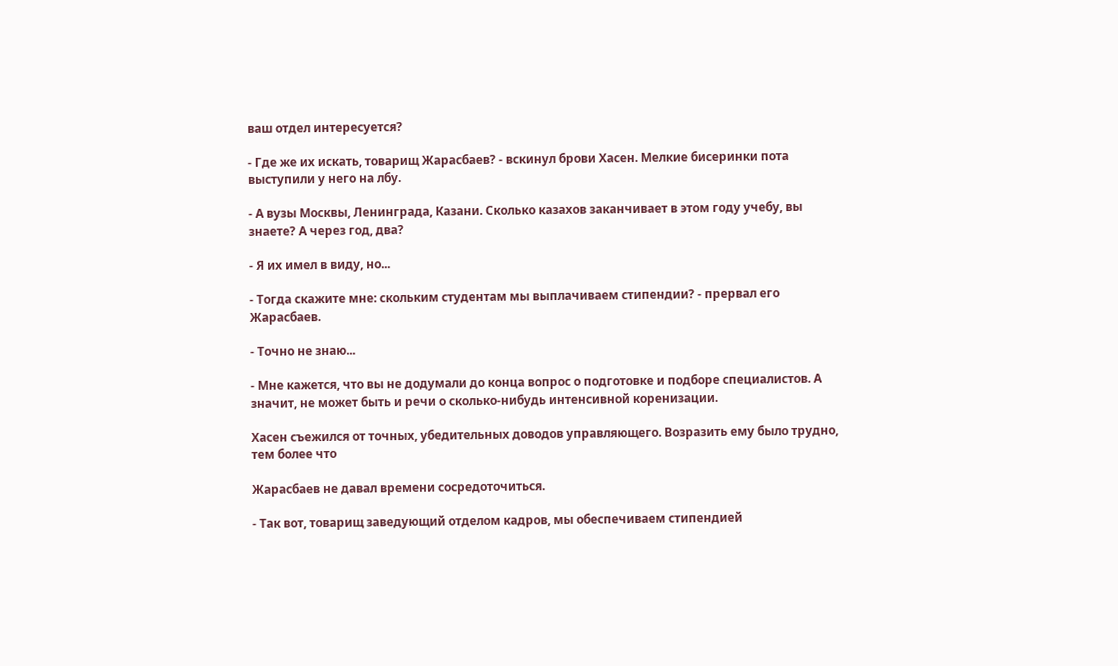ваш отдел интересуется?

- Где же их искать, товарищ Жарасбаев? - вскинул брови Хасен. Мелкие бисеринки пота выступили у него на лбу.

- А вузы Москвы, Ленинграда, Казани. Сколько казахов заканчивает в этом году учебу, вы знаете? А через год, два?

- Я их имел в виду, но...

- Тогда скажите мне: скольким студентам мы выплачиваем стипендии? - прервал его Жарасбаев.

- Точно не знаю...

- Мне кажется, что вы не додумали до конца вопрос о подготовке и подборе специалистов. А значит, не может быть и речи о сколько-нибудь интенсивной коренизации.

Хасен съежился от точных, убедительных доводов управляющего. Возразить ему было трудно, тем более что

Жарасбаев не давал времени сосредоточиться.

- Так вот, товарищ заведующий отделом кадров, мы обеспечиваем стипендией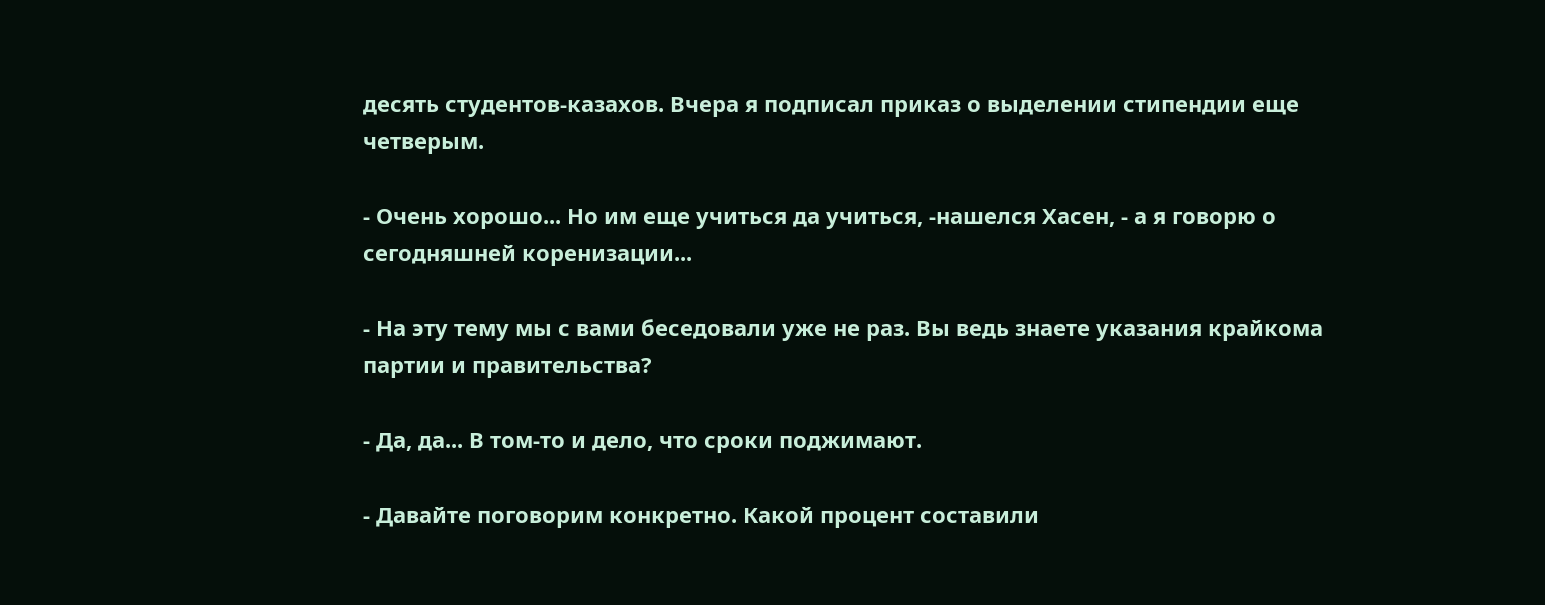десять студентов-казахов. Вчера я подписал приказ о выделении стипендии еще четверым.

- Очень хорошо... Но им еще учиться да учиться, -нашелся Хасен, - а я говорю о сегодняшней коренизации...

- На эту тему мы с вами беседовали уже не раз. Вы ведь знаете указания крайкома партии и правительства?

- Да, да... В том-то и дело, что сроки поджимают.

- Давайте поговорим конкретно. Какой процент составили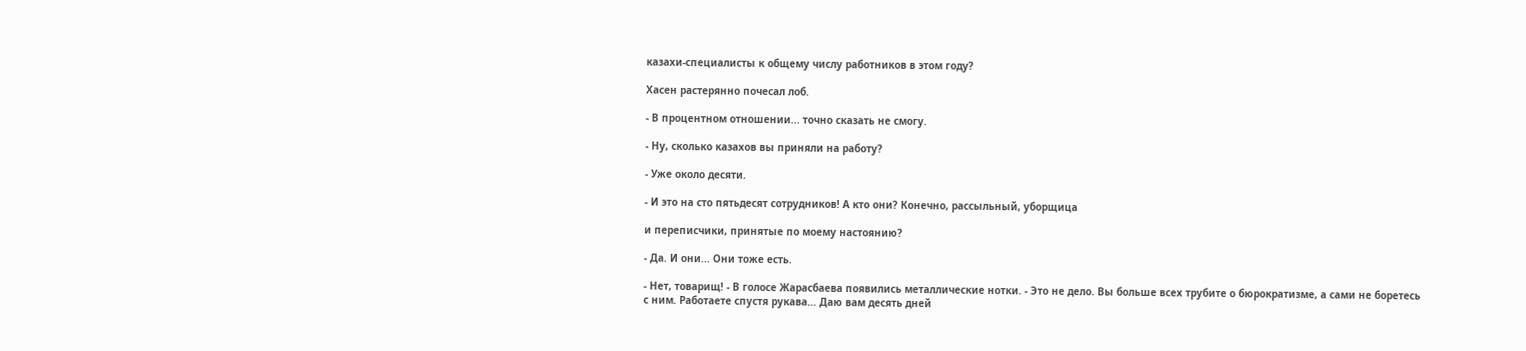казахи-специалисты к общему числу работников в этом году?

Хасен растерянно почесал лоб.

- В процентном отношении... точно сказать не смогу.

- Ну, сколько казахов вы приняли на работу?

- Уже около десяти.

- И это на сто пятьдесят сотрудников! А кто они? Конечно, рассыльный, уборщица

и переписчики, принятые по моему настоянию?

- Да. И они... Они тоже есть.

- Нет, товарищ! - В голосе Жарасбаева появились металлические нотки. - Это не дело. Вы больше всех трубите о бюрократизме, а сами не боретесь с ним. Работаете спустя рукава... Даю вам десять дней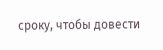сроку, чтобы довести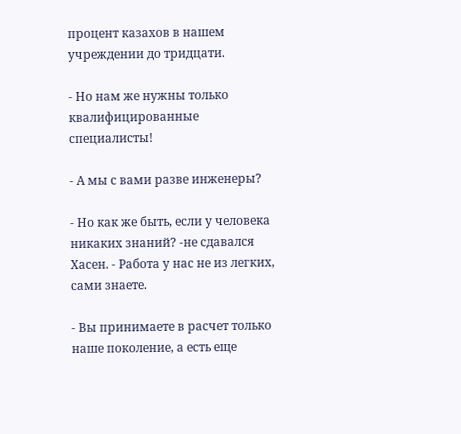процент казахов в нашем учреждении до тридцати.

- Но нам же нужны только квалифицированные специалисты!

- А мы с вами разве инженеры?

- Но как же быть, если у человека никаких знаний? -не сдавался Хасен. - Работа у нас не из легких, сами знаете.

- Вы принимаете в расчет только наше поколение, а есть еще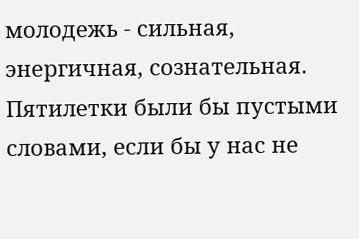молодежь - сильная, энергичная, сознательная. Пятилетки были бы пустыми словами, если бы у нас не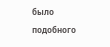было подобного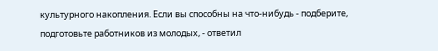культурного накопления. Если вы способны на что-нибудь - подберите, подготовьте работников из молодых, - ответил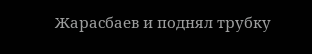Жарасбаев и поднял трубку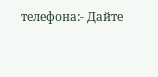телефона:- Дайте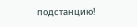подстанцию!